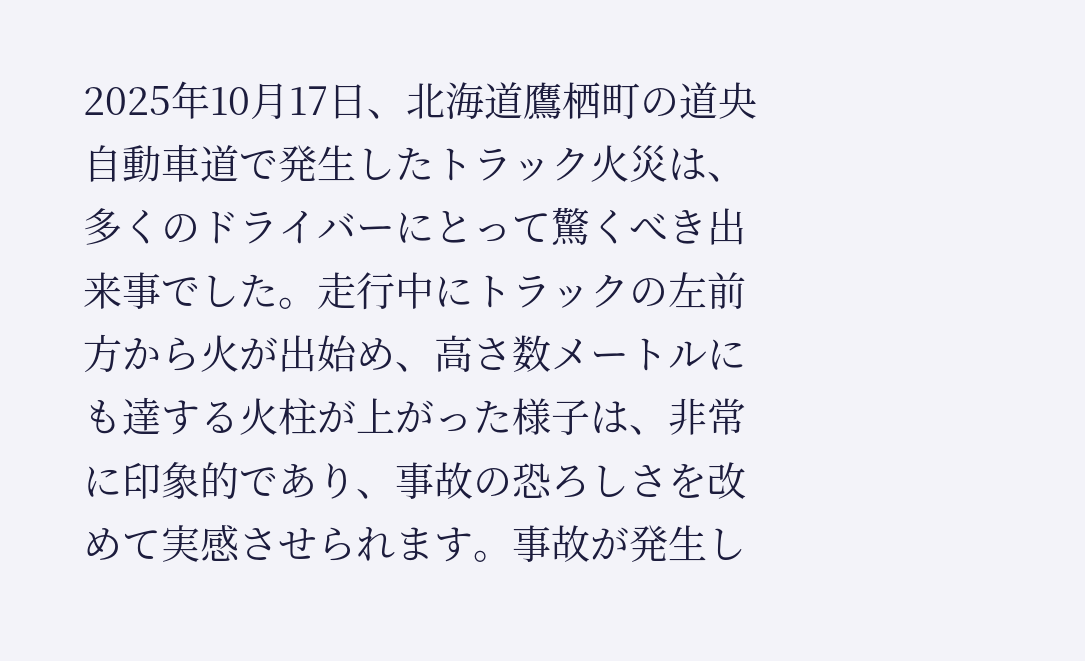2025年10月17日、北海道鷹栖町の道央自動車道で発生したトラック火災は、多くのドライバーにとって驚くべき出来事でした。走行中にトラックの左前方から火が出始め、高さ数メートルにも達する火柱が上がった様子は、非常に印象的であり、事故の恐ろしさを改めて実感させられます。事故が発生し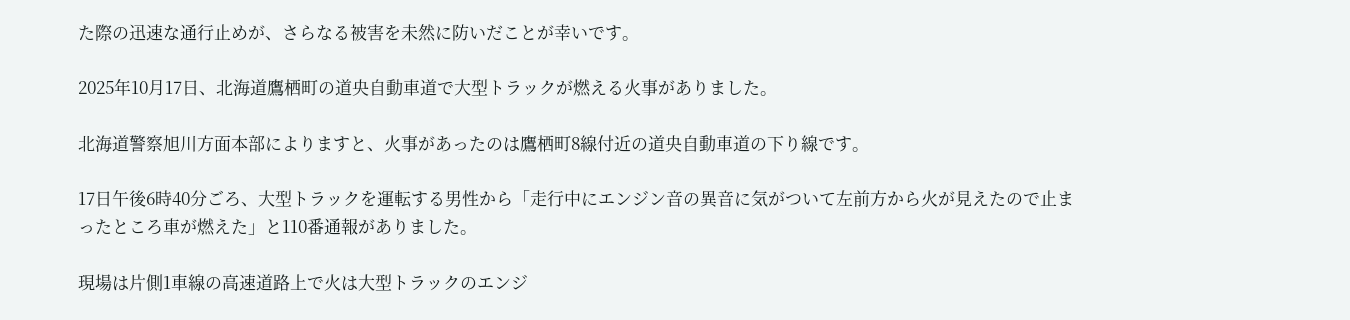た際の迅速な通行止めが、さらなる被害を未然に防いだことが幸いです。

2025年10月17日、北海道鷹栖町の道央自動車道で大型トラックが燃える火事がありました。

北海道警察旭川方面本部によりますと、火事があったのは鷹栖町8線付近の道央自動車道の下り線です。

17日午後6時40分ごろ、大型トラックを運転する男性から「走行中にエンジン音の異音に気がついて左前方から火が見えたので止まったところ車が燃えた」と110番通報がありました。

現場は片側1車線の高速道路上で火は大型トラックのエンジ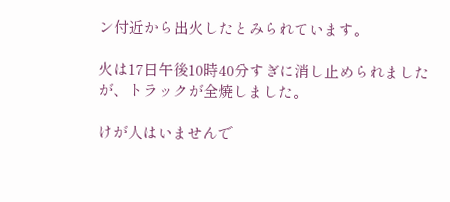ン付近から出火したとみられています。

火は17日午後10時40分すぎに消し止められましたが、トラックが全焼しました。

けが人はいませんで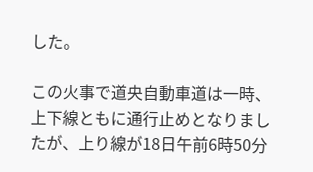した。

この火事で道央自動車道は一時、上下線ともに通行止めとなりましたが、上り線が18日午前6時50分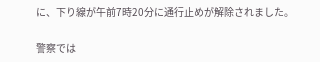に、下り線が午前7時20分に通行止めが解除されました。

警察では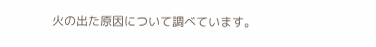火の出た原因について調べています。